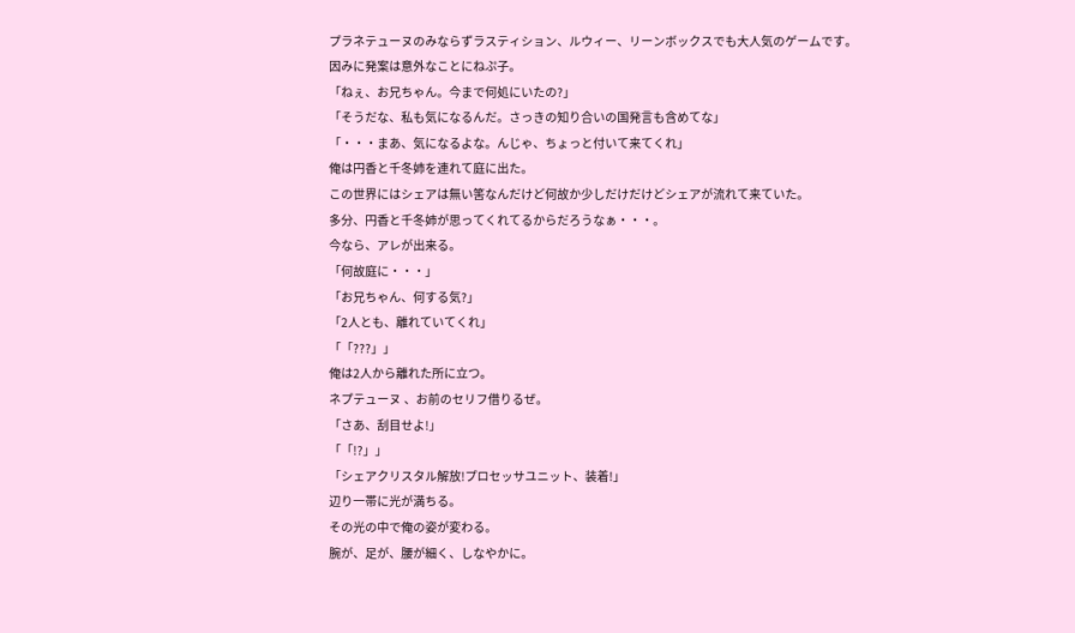プラネテューヌのみならずラスティション、ルウィー、リーンボックスでも大人気のゲームです。
因みに発案は意外なことにねぷ子。
「ねぇ、お兄ちゃん。今まで何処にいたの?」
「そうだな、私も気になるんだ。さっきの知り合いの国発言も含めてな」
「・・・まあ、気になるよな。んじゃ、ちょっと付いて来てくれ」
俺は円香と千冬姉を連れて庭に出た。
この世界にはシェアは無い筈なんだけど何故か少しだけだけどシェアが流れて来ていた。
多分、円香と千冬姉が思ってくれてるからだろうなぁ・・・。
今なら、アレが出来る。
「何故庭に・・・」
「お兄ちゃん、何する気?」
「2人とも、離れていてくれ」
「「???」」
俺は2人から離れた所に立つ。
ネプテューヌ 、お前のセリフ借りるぜ。
「さあ、刮目せよ!」
「「!?」」
「シェアクリスタル解放!プロセッサユニット、装着!」
辺り一帯に光が満ちる。
その光の中で俺の姿が変わる。
腕が、足が、腰が細く、しなやかに。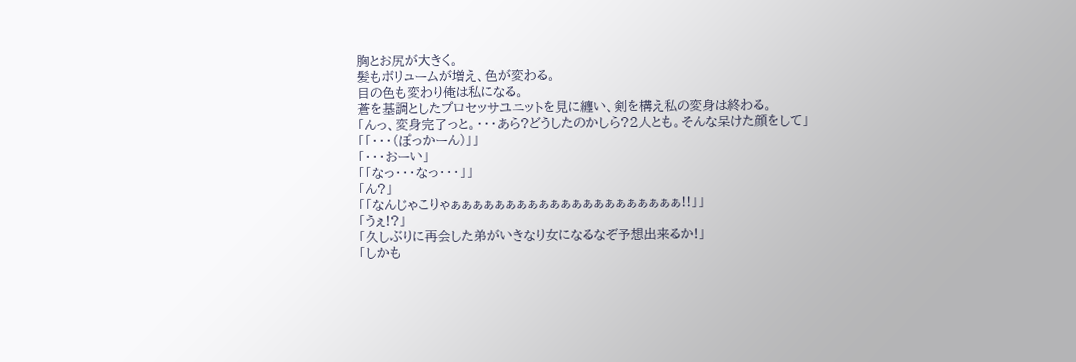胸とお尻が大きく。
髪もボリュームが増え、色が変わる。
目の色も変わり俺は私になる。
蒼を基調としたプロセッサユニットを見に纏い、剣を構え私の変身は終わる。
「んっ、変身完了っと。・・・あら?どうしたのかしら?2人とも。そんな呆けた顔をして」
「「・・・(ぽっかーん)」」
「・・・おーい」
「「なっ・・・なっ・・・」」
「ん?」
「「なんじゃこりゃぁぁぁぁぁぁぁぁぁぁぁぁぁぁぁぁぁぁぁぁぁ!!」」
「うぇ!?」
「久しぶりに再会した弟がいきなり女になるなぞ予想出来るか!」
「しかも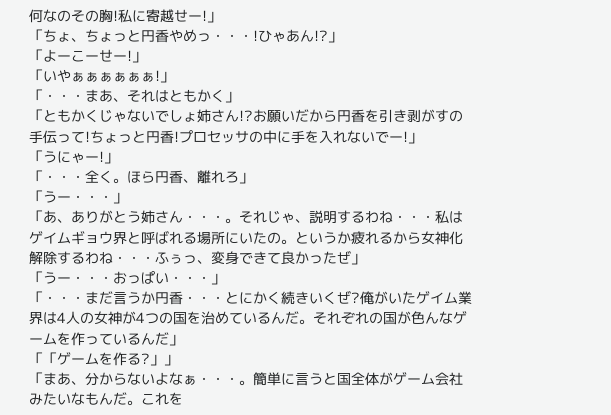何なのその胸!私に寄越せー!」
「ちょ、ちょっと円香やめっ・・・!ひゃあん!?」
「よーこーせー!」
「いやぁぁぁぁぁぁ!」
「・・・まあ、それはともかく」
「ともかくじゃないでしょ姉さん!?お願いだから円香を引き剥がすの手伝って!ちょっと円香!プロセッサの中に手を入れないでー!」
「うにゃー!」
「・・・全く。ほら円香、離れろ」
「うー・・・」
「あ、ありがとう姉さん・・・。それじゃ、説明するわね・・・私はゲイムギョウ界と呼ばれる場所にいたの。というか疲れるから女神化解除するわね・・・ふぅっ、変身できて良かったぜ」
「うー・・・おっぱい・・・」
「・・・まだ言うか円香・・・とにかく続きいくぜ?俺がいたゲイム業界は4人の女神が4つの国を治めているんだ。それぞれの国が色んなゲームを作っているんだ」
「「ゲームを作る?」」
「まあ、分からないよなぁ・・・。簡単に言うと国全体がゲーム会社みたいなもんだ。これを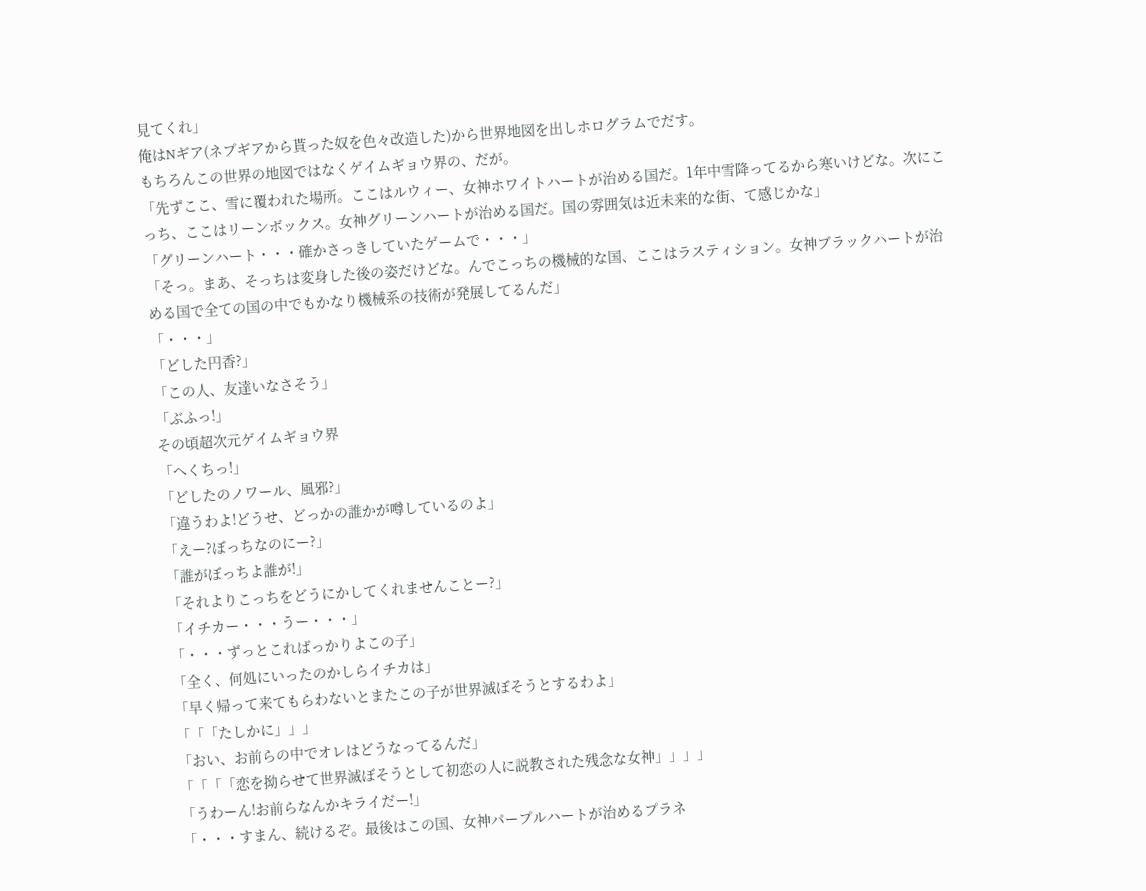見てくれ」
俺はNギア(ネプギアから貰った奴を色々改造した)から世界地図を出しホログラムでだす。
もちろんこの世界の地図ではなくゲイムギョウ界の、だが。
「先ずここ、雪に覆われた場所。ここはルウィー、女神ホワイトハートが治める国だ。1年中雪降ってるから寒いけどな。次にこっち、ここはリーンボックス。女神グリーンハートが治める国だ。国の雰囲気は近未来的な街、て感じかな」
「グリーンハート・・・確かさっきしていたゲームで・・・」
「そっ。まあ、そっちは変身した後の姿だけどな。んでこっちの機械的な国、ここはラスティション。女神ブラックハートが治める国で全ての国の中でもかなり機械系の技術が発展してるんだ」
「・・・」
「どした円香?」
「この人、友達いなさそう」
「ぶふっ!」
その頃超次元ゲイムギョウ界
「へくちっ!」
「どしたのノワール、風邪?」
「違うわよ!どうせ、どっかの誰かが噂しているのよ」
「えー?ぼっちなのにー?」
「誰がぼっちよ誰が!」
「それよりこっちをどうにかしてくれませんことー?」
「イチカー・・・うー・・・」
「・・・ずっとこればっかりよこの子」
「全く、何処にいったのかしらイチカは」
「早く帰って来てもらわないとまたこの子が世界滅ぼそうとするわよ」
「「「たしかに」」」
「おい、お前らの中でオレはどうなってるんだ」
「「「「恋を拗らせて世界滅ぼそうとして初恋の人に説教された残念な女神」」」」
「うわーん!お前らなんかキライだー!」
「・・・すまん、続けるぞ。最後はこの国、女神パープルハートが治めるプラネ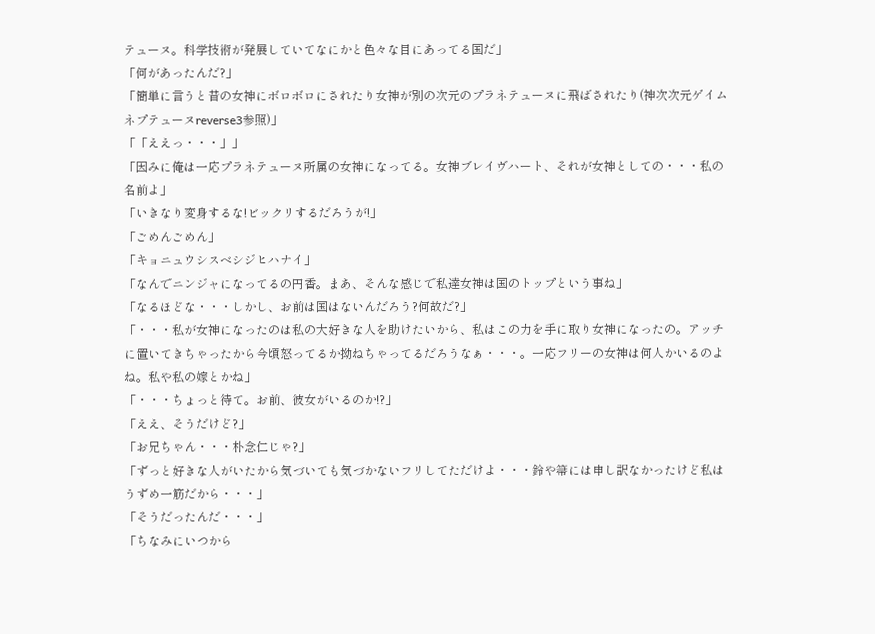テューヌ。科学技術が発展していてなにかと色々な目にあってる国だ」
「何があったんだ?」
「簡単に言うと昔の女神にボロボロにされたり女神が別の次元のプラネテューヌに飛ばされたり(神次次元ゲイムネプテューヌreverse3参照)」
「「ええっ・・・」」
「因みに俺は一応プラネテューヌ所属の女神になってる。女神ブレイヴハート、それが女神としての・・・私の名前よ」
「いきなり変身するな!ビックリするだろうが!」
「ごめんごめん」
「キョニュウシスベシジヒハナイ」
「なんでニンジャになってるの円香。まあ、そんな感じで私達女神は国のトップという事ね」
「なるほどな・・・しかし、お前は国はないんだろう?何故だ?」
「・・・私が女神になったのは私の大好きな人を助けたいから、私はこの力を手に取り女神になったの。アッチに置いてきちゃったから今頃怒ってるか拗ねちゃってるだろうなぁ・・・。一応フリーの女神は何人かいるのよね。私や私の嫁とかね」
「・・・ちょっと待て。お前、彼女がいるのか!?」
「ええ、そうだけど?」
「お兄ちゃん・・・朴念仁じゃ?」
「ずっと好きな人がいたから気づいても気づかないフリしてただけよ・・・鈴や箒には申し訳なかったけど私はうずめ一筋だから・・・」
「そうだったんだ・・・」
「ちなみにいつから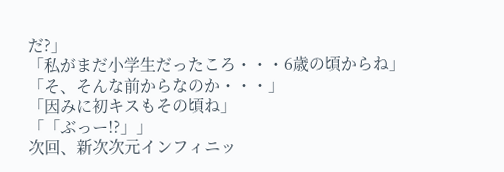だ?」
「私がまだ小学生だったころ・・・6歳の頃からね」
「そ、そんな前からなのか・・・」
「因みに初キスもその頃ね」
「「ぶっー!?」」
次回、新次次元インフィニッ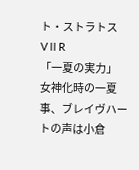ト・ストラトスVⅡR
「一夏の実力」
女神化時の一夏事、ブレイヴハートの声は小倉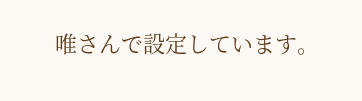唯さんで設定しています。